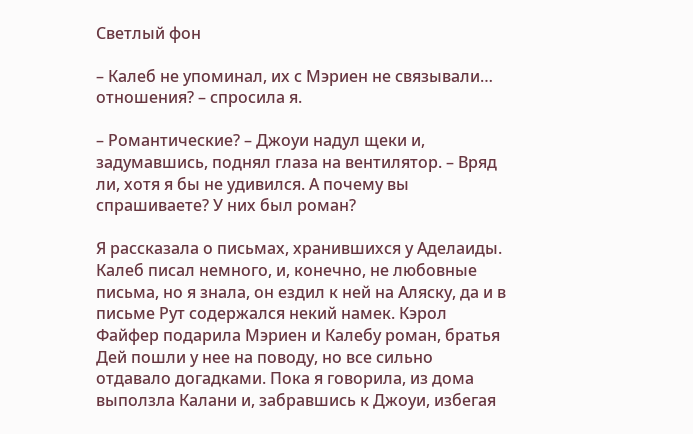Светлый фон

– Калеб не упоминал, их с Мэриен не связывали… отношения? – спросила я.

– Романтические? – Джоуи надул щеки и, задумавшись, поднял глаза на вентилятор. – Вряд ли, хотя я бы не удивился. А почему вы спрашиваете? У них был роман?

Я рассказала о письмах, хранившихся у Аделаиды. Калеб писал немного, и, конечно, не любовные письма, но я знала, он ездил к ней на Аляску, да и в письме Рут содержался некий намек. Кэрол Файфер подарила Мэриен и Калебу роман, братья Дей пошли у нее на поводу, но все сильно отдавало догадками. Пока я говорила, из дома выползла Калани и, забравшись к Джоуи, избегая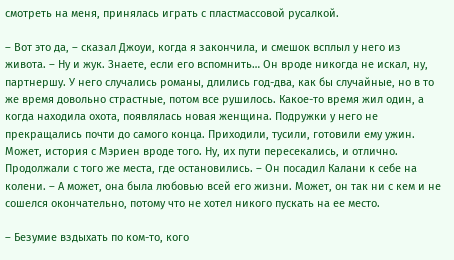смотреть на меня, принялась играть с пластмассовой русалкой.

– Вот это да, – сказал Джоуи, когда я закончила, и смешок всплыл у него из живота. – Ну и жук. Знаете, если его вспомнить… Он вроде никогда не искал, ну, партнершу. У него случались романы, длились год-два, как бы случайные, но в то же время довольно страстные, потом все рушилось. Какое-то время жил один, а когда находила охота, появлялась новая женщина. Подружки у него не прекращались почти до самого конца. Приходили, тусили, готовили ему ужин. Может, история с Мэриен вроде того. Ну, их пути пересекались, и отлично. Продолжали с того же места, где остановились. – Он посадил Калани к себе на колени. – А может, она была любовью всей его жизни. Может, он так ни с кем и не сошелся окончательно, потому что не хотел никого пускать на ее место.

– Безумие вздыхать по ком-то, кого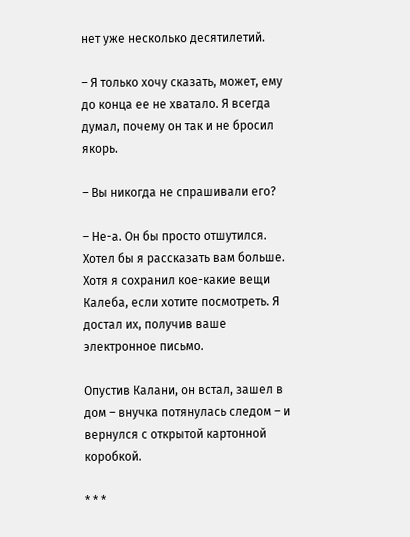нет уже несколько десятилетий.

– Я только хочу сказать, может, ему до конца ее не хватало. Я всегда думал, почему он так и не бросил якорь.

– Вы никогда не спрашивали его?

– Не-а. Он бы просто отшутился. Хотел бы я рассказать вам больше. Хотя я сохранил кое-какие вещи Калеба, если хотите посмотреть. Я достал их, получив ваше электронное письмо.

Опустив Калани, он встал, зашел в дом – внучка потянулась следом – и вернулся с открытой картонной коробкой.

* * *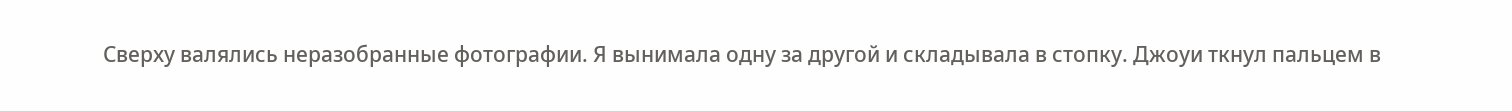Сверху валялись неразобранные фотографии. Я вынимала одну за другой и складывала в стопку. Джоуи ткнул пальцем в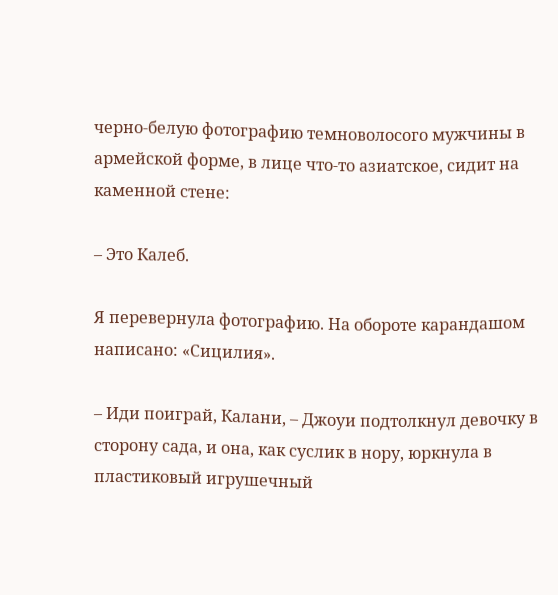черно-белую фотографию темноволосого мужчины в армейской форме, в лице что-то азиатское, сидит на каменной стене:

– Это Калеб.

Я перевернула фотографию. На обороте карандашом написано: «Сицилия».

– Иди поиграй, Калани, – Джоуи подтолкнул девочку в сторону сада, и она, как суслик в нору, юркнула в пластиковый игрушечный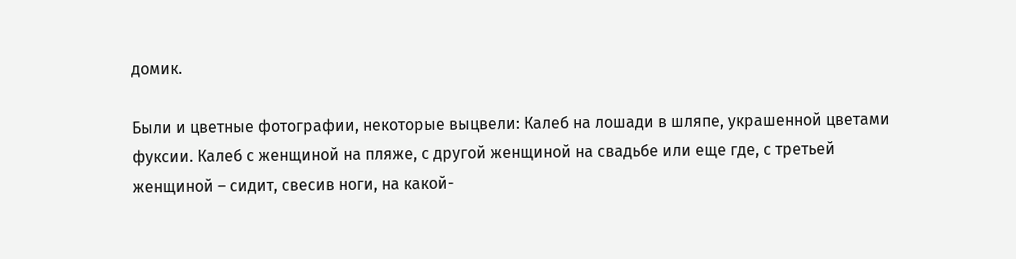домик.

Были и цветные фотографии, некоторые выцвели: Калеб на лошади в шляпе, украшенной цветами фуксии. Калеб с женщиной на пляже, с другой женщиной на свадьбе или еще где, с третьей женщиной – сидит, свесив ноги, на какой-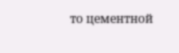то цементной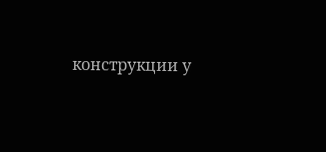конструкции у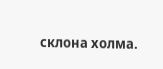склона холма.